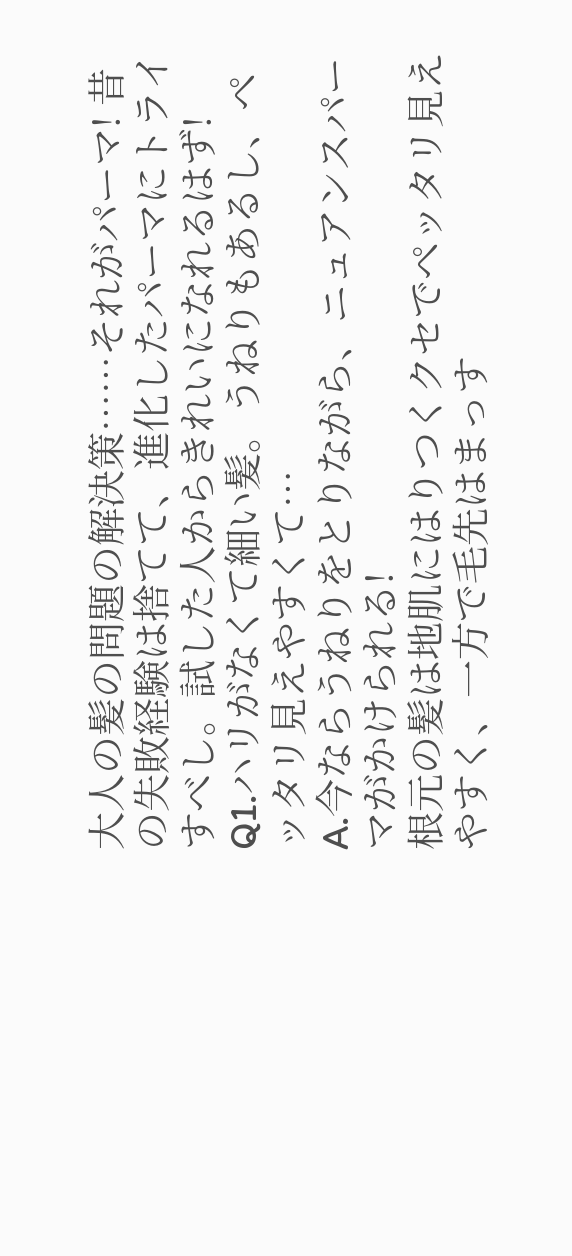大人の髪の問題の解決策……それがパーマ! 昔の失敗経験は捨てて、進化したパーマにトライすべし。試した人からきれいになれるはず!
Q1.ハリがなくて細い髪。うねりもあるし、ペッタリ見えやすくて…
A.今ならうねりをとりながら、ニュアンスパーマがかけられる!
根元の髪は地肌にはりつくクセでペッタリ見えやすく、一方で毛先はまっす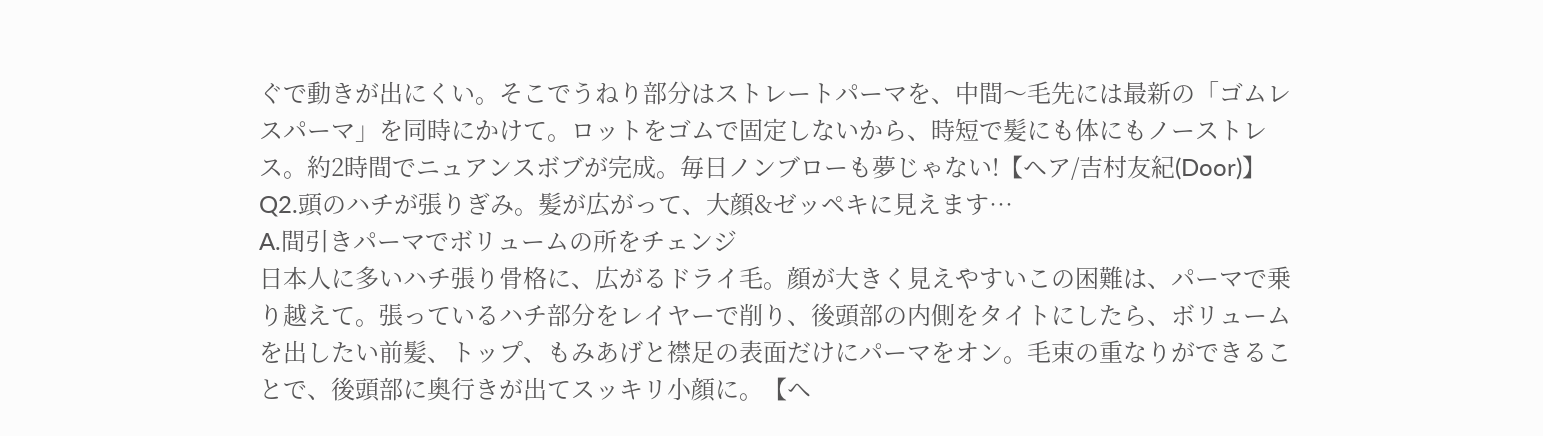ぐで動きが出にくい。そこでうねり部分はストレートパーマを、中間〜毛先には最新の「ゴムレスパーマ」を同時にかけて。ロットをゴムで固定しないから、時短で髪にも体にもノーストレス。約2時間でニュアンスボブが完成。毎日ノンブローも夢じゃない!【ヘア/吉村友紀(Door)】
Q2.頭のハチが張りぎみ。髪が広がって、大顔&ゼッペキに見えます…
A.間引きパーマでボリュームの所をチェンジ
日本人に多いハチ張り骨格に、広がるドライ毛。顔が大きく見えやすいこの困難は、パーマで乗り越えて。張っているハチ部分をレイヤーで削り、後頭部の内側をタイトにしたら、ボリュームを出したい前髪、トップ、もみあげと襟足の表面だけにパーマをオン。毛束の重なりができることで、後頭部に奥行きが出てスッキリ小顔に。【ヘ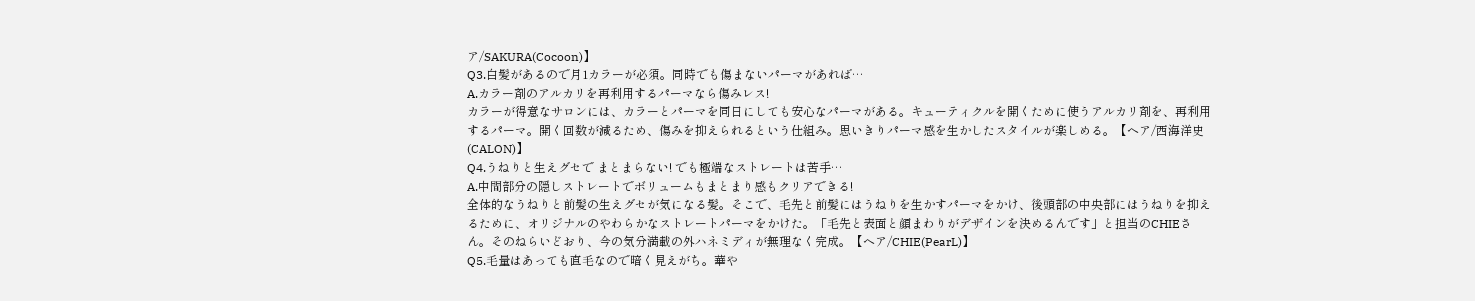ア/SAKURA(Cocoon)】
Q3.白髪があるので月1カラーが必須。同時でも傷まないパーマがあれば…
A.カラー剤のアルカリを再利用するパーマなら傷みレス!
カラーが得意なサロンには、カラーとパーマを同日にしても安心なパーマがある。キューティクルを開くために使うアルカリ剤を、再利用するパーマ。開く回数が減るため、傷みを抑えられるという仕組み。思いきりパーマ感を生かしたスタイルが楽しめる。【ヘア/西海洋史(CALON)】
Q4.うねりと生えグセで まとまらない! でも極端なストレートは苦手…
A.中間部分の隠しストレートでボリュームもまとまり感もクリアできる!
全体的なうねりと前髪の生えグセが気になる髪。そこで、毛先と前髪にはうねりを生かすパーマをかけ、後頭部の中央部にはうねりを抑えるために、オリジナルのやわらかなストレートパーマをかけた。「毛先と表面と顔まわりがデザインを決めるんです」と担当のCHIEさん。そのねらいどおり、今の気分満載の外ハネミディが無理なく完成。【ヘア/CHIE(PearL)】
Q5.毛量はあっても直毛なので暗く見えがち。華や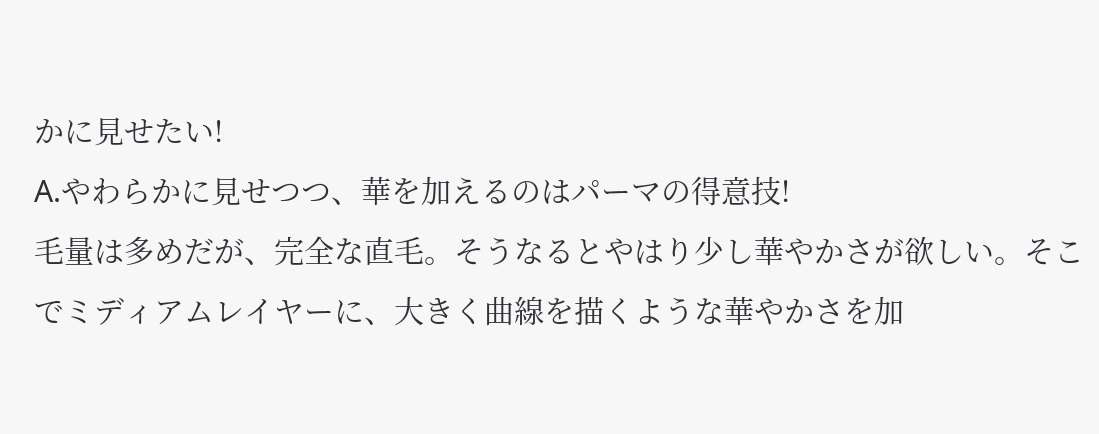かに見せたい!
A.やわらかに見せつつ、華を加えるのはパーマの得意技!
毛量は多めだが、完全な直毛。そうなるとやはり少し華やかさが欲しい。そこでミディアムレイヤーに、大きく曲線を描くような華やかさを加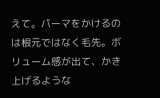えて。パーマをかけるのは根元ではなく毛先。ボリューム感が出て、かき上げるような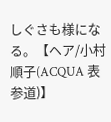しぐさも様になる。【ヘア/小村順子(ACQUA 表参道)】